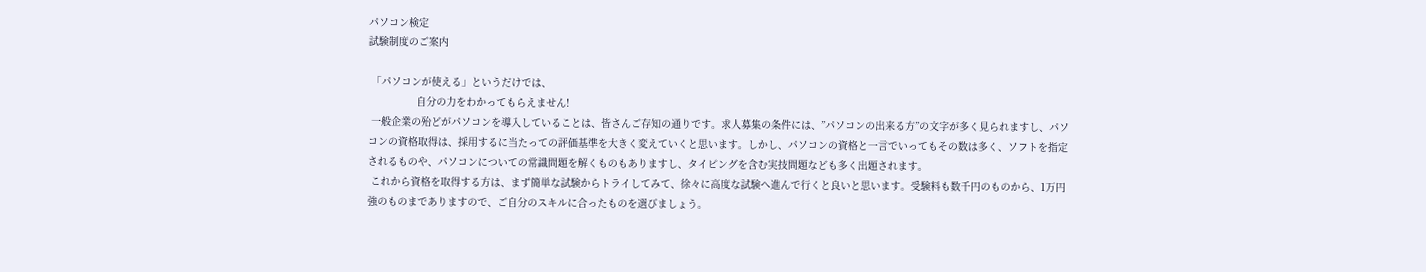パソコン検定
試験制度のご案内

 「パソコンが使える」というだけでは、
                自分の力をわかってもらえません!
 一般企業の殆どがパソコンを導入していることは、皆さんご存知の通りです。求人募集の条件には、”パソコンの出来る方”の文字が多く見られますし、パソコンの資格取得は、採用するに当たっての評価基準を大きく変えていくと思います。しかし、パソコンの資格と一言でいってもその数は多く、ソフトを指定されるものや、パソコンについての常識問題を解くものもありますし、タイピングを含む実技問題なども多く出題されます。
 これから資格を取得する方は、まず簡単な試験からトライしてみて、徐々に高度な試験へ進んで行くと良いと思います。受験料も数千円のものから、1万円強のものまでありますので、ご自分のスキルに合ったものを選びましょう。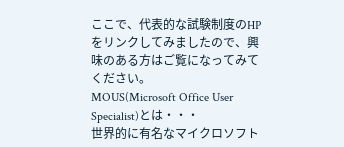ここで、代表的な試験制度のHPをリンクしてみましたので、興味のある方はご覧になってみてください。
MOUS(Microsoft Office User Specialist)とは・・・
世界的に有名なマイクロソフト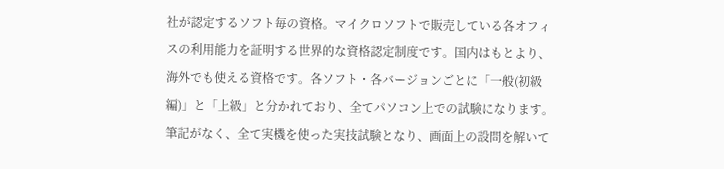社が認定するソフト毎の資格。マイクロソフトで販売している各オフィスの利用能力を証明する世界的な資格認定制度です。国内はもとより、海外でも使える資格です。各ソフト・各バージョンごとに「一般(初級編)」と「上級」と分かれており、全てパソコン上での試験になります。筆記がなく、全て実機を使った実技試験となり、画面上の設問を解いて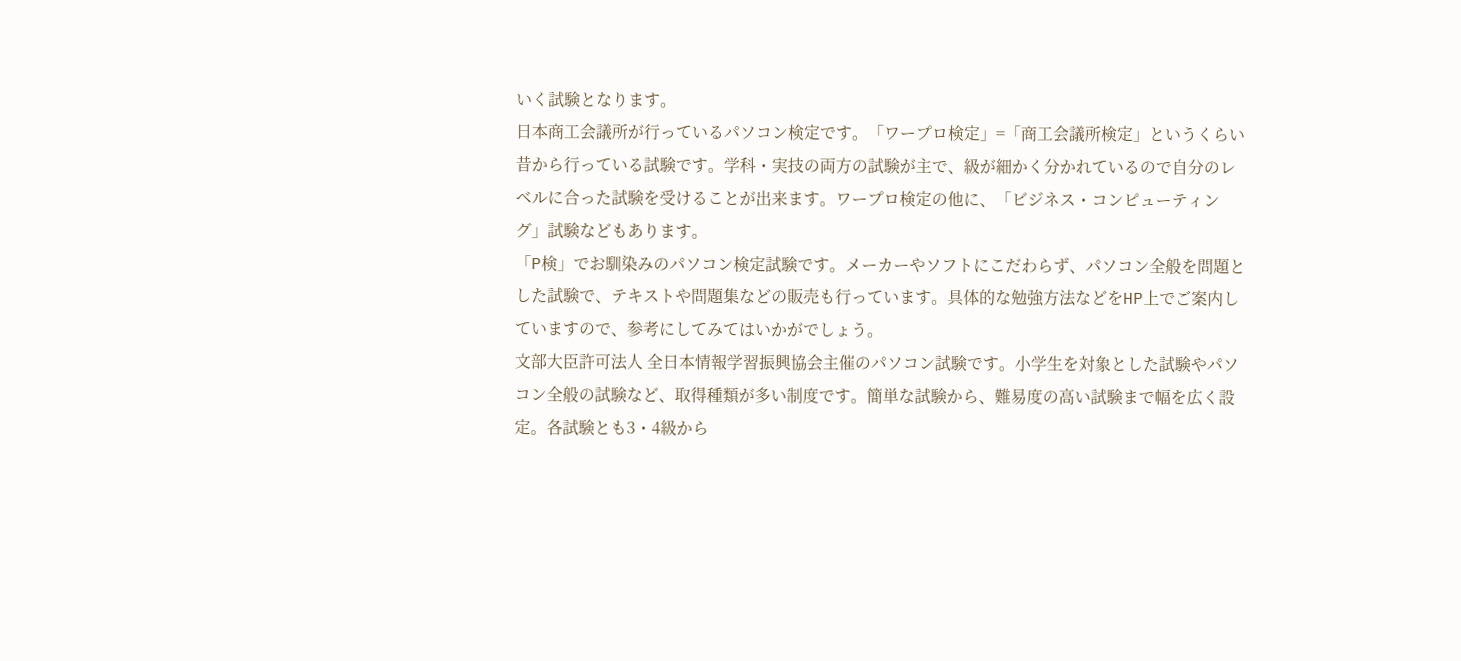いく試験となります。
日本商工会議所が行っているパソコン検定です。「ワープロ検定」=「商工会議所検定」というくらい昔から行っている試験です。学科・実技の両方の試験が主で、級が細かく分かれているので自分のレベルに合った試験を受けることが出来ます。ワープロ検定の他に、「ビジネス・コンピューティング」試験などもあります。
「P検」でお馴染みのパソコン検定試験です。メーカーやソフトにこだわらず、パソコン全般を問題とした試験で、テキストや問題集などの販売も行っています。具体的な勉強方法などをHP上でご案内していますので、参考にしてみてはいかがでしょう。
文部大臣許可法人 全日本情報学習振興協会主催のパソコン試験です。小学生を対象とした試験やパソコン全般の試験など、取得種類が多い制度です。簡単な試験から、難易度の高い試験まで幅を広く設定。各試験とも3・4級から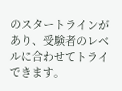のスタートラインがあり、受験者のレベルに合わせてトライできます。